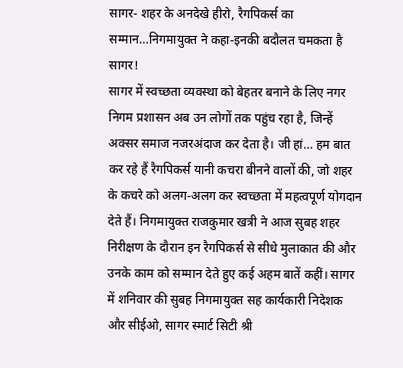सागर- शहर के अनदेखे हीरो, रैगपिकर्स का सम्मान…निगमायुक्त ने कहा-इनकी बदौलत चमकता है सागर!
सागर में स्वच्छता व्यवस्था को बेहतर बनाने के लिए नगर निगम प्रशासन अब उन लोगों तक पहुंच रहा है, जिन्हें अक्सर समाज नजरअंदाज कर देता है। जी हां… हम बात कर रहे हैं रैगपिकर्स यानी कचरा बीनने वालों की, जो शहर के कचरे को अलग-अलग कर स्वच्छता में महत्वपूर्ण योगदान देते हैं। निगमायुक्त राजकुमार खत्री ने आज सुबह शहर निरीक्षण के दौरान इन रैगपिकर्स से सीधे मुलाकात की और उनके काम को सम्मान देते हुए कई अहम बातें कहीं। सागर में शनिवार की सुबह निगमायुक्त सह कार्यकारी निदेशक और सीईओ, सागर स्मार्ट सिटी श्री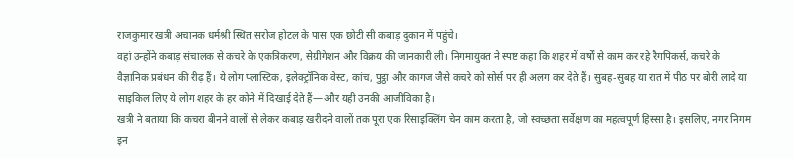राजकुमार खत्री अचानक धर्मश्री स्थित सरोज होटल के पास एक छोटी सी कबाड़ दुकान में पहुंचे।
वहां उन्होंने कबाड़ संचालक से कचरे के एकत्रिकरण, सेग्रीगेशन और विक्रय की जानकारी ली। निगमायुक्त ने स्पष्ट कहा कि शहर में वर्षों से काम कर रहे रैगपिकर्स, कचरे के वैज्ञानिक प्रबंधन की रीढ़ हैं। ये लोग प्लास्टिक, इलेक्ट्रॉनिक वेस्ट, कांच, पुट्ठा और कागज जैसे कचरे को सोर्स पर ही अलग कर देते हैं। सुबह-सुबह या रात में पीठ पर बोरी लादे या साइकिल लिए ये लोग शहर के हर कोने में दिखाई देते हैं—और यही उनकी आजीविका है।
खत्री ने बताया कि कचरा बीनने वालों से लेकर कबाड़ खरीदने वालों तक पूरा एक रिसाइक्लिंग चेन काम करता है, जो स्वच्छता सर्वेक्षण का महत्वपूर्ण हिस्सा है। इसलिए, नगर निगम इन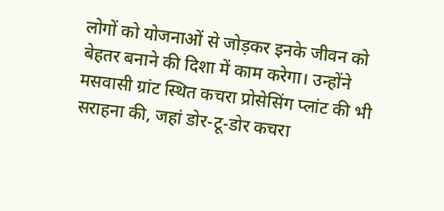लोगों को योजनाओं से जोड़कर इनके जीवन को बेहतर बनाने की दिशा में काम करेगा। उन्होंने मसवासी ग्रांट स्थित कचरा प्रोसेसिंग प्लांट की भी सराहना की, जहां डोर-टू-डोर कचरा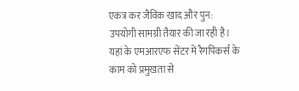एकत्र कर जैविक खाद और पुन: उपयोगी सामग्री तैयार की जा रही है। यहां के एमआरएफ सेंटर में रैगपिकर्स के काम को प्रमुखता से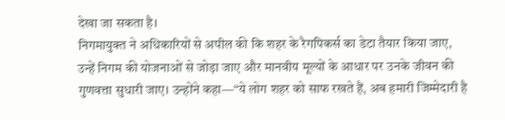देखा जा सकता है।
निगमायुक्त ने अधिकारियों से अपील की कि शहर के रैगपिकर्स का डेटा तैयार किया जाए, उन्हें निगम की योजनाओं से जोड़ा जाए और मानवीय मूल्यों के आधार पर उनके जीवन की गुणवत्ता सुधारी जाए। उन्होंने कहा—“ये लोग शहर को साफ रखते हैं, अब हमारी जिम्मेदारी है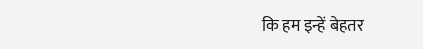कि हम इन्हें बेहतर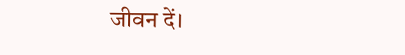जीवन दें।